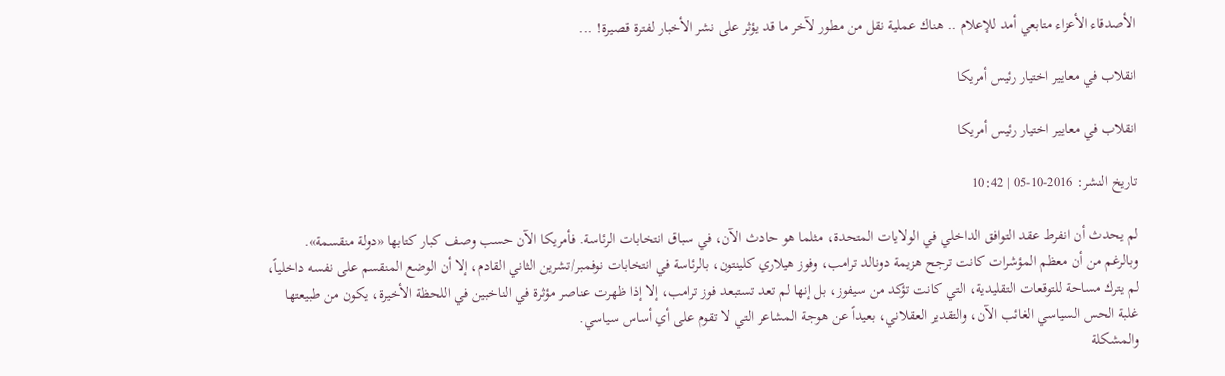الأصدقاء الأعزاء متابعي أمد للإعلام .. هناك عملية نقل من مطور لآخر ما قد يؤثر على نشر الأخبار لفترة قصيرة! ...

انقلاب في معايير اختيار رئيس أمريكا

انقلاب في معايير اختيار رئيس أمريكا

تاريخ النشر: 2016-10-05 | 10:42

لم يحدث أن انفرط عقد التوافق الداخلي في الولايات المتحدة، مثلما هو حادث الآن، في سباق انتخابات الرئاسة. فأمريكا الآن حسب وصف كبار كتابها «دولة منقسمة».
وبالرغم من أن معظم المؤشرات كانت ترجح هزيمة دونالد ترامب، وفوز هيلاري كلينتون، بالرئاسة في انتخابات نوفمبر/تشرين الثاني القادم، إلا أن الوضع المنقسم على نفسه داخلياً، لم يترك مساحة للتوقعات التقليدية، التي كانت تؤكد من سيفوز، بل إنها لم تعد تستبعد فوز ترامب، إلا إذا ظهرت عناصر مؤثرة في الناخبين في اللحظة الأخيرة، يكون من طبيعتها غلبة الحس السياسي الغائب الآن، والتقدير العقلاني، بعيداً عن هوجة المشاعر التي لا تقوم على أي أساس سياسي.
والمشكلة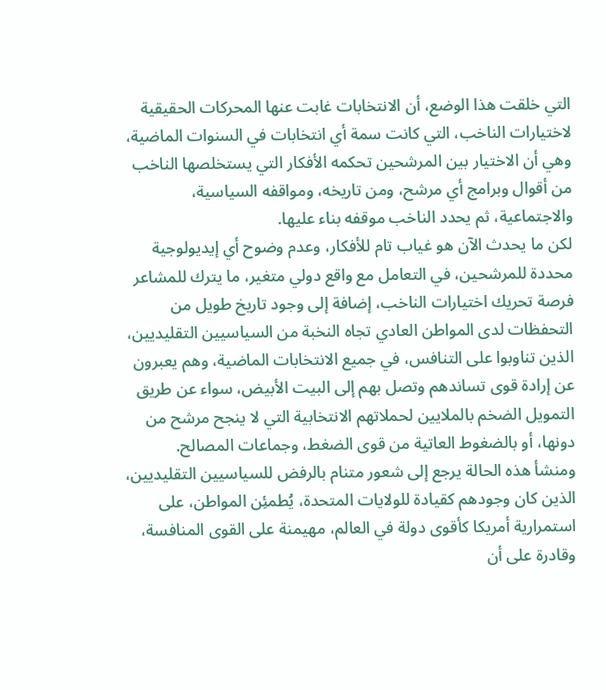التي خلقت هذا الوضع، أن الانتخابات غابت عنها المحركات الحقيقية لاختيارات الناخب، التي كانت سمة أي انتخابات في السنوات الماضية، وهي أن الاختيار بين المرشحين تحكمه الأفكار التي يستخلصها الناخب من أقوال وبرامج أي مرشح، ومن تاريخه، ومواقفه السياسية، والاجتماعية، ثم يحدد الناخب موقفه بناء عليها.
لكن ما يحدث الآن هو غياب تام للأفكار، وعدم وضوح أي إيديولوجية محددة للمرشحين، في التعامل مع واقع دولي متغير، ما يترك للمشاعر فرصة تحريك اختيارات الناخب، إضافة إلى وجود تاريخ طويل من التحفظات لدى المواطن العادي تجاه النخبة من السياسيين التقليديين، الذين تناوبوا على التنافس، في جميع الانتخابات الماضية، وهم يعبرون عن إرادة قوى تساندهم وتصل بهم إلى البيت الأبيض، سواء عن طريق التمويل الضخم بالملايين لحملاتهم الانتخابية التي لا ينجح مرشح من دونها، أو بالضغوط العاتية من قوى الضغط، وجماعات المصالح.
ومنشأ هذه الحالة يرجع إلى شعور متنام بالرفض للسياسيين التقليديين، الذين كان وجودهم كقيادة للولايات المتحدة، يُطمئِن المواطن، على استمرارية أمريكا كأقوى دولة في العالم، مهيمنة على القوى المنافسة، وقادرة على أن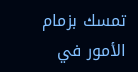تمسك بزمام الأمور في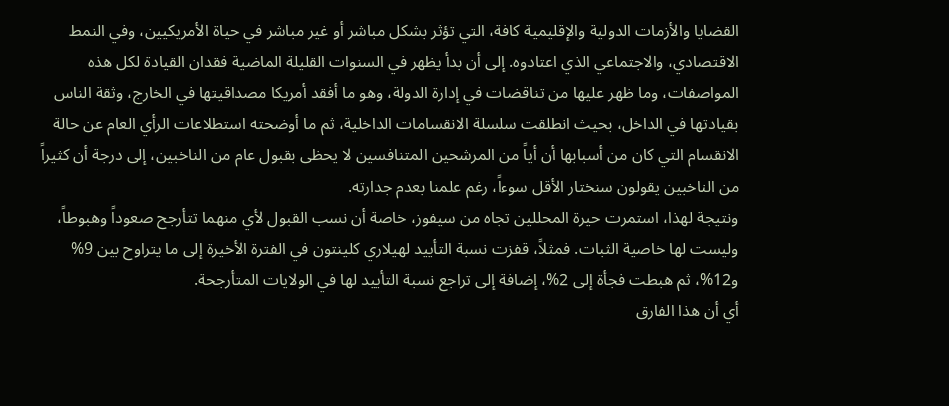القضايا والأزمات الدولية والإقليمية كافة، التي تؤثر بشكل مباشر أو غير مباشر في حياة الأمريكيين، وفي النمط الاقتصادي، والاجتماعي الذي اعتادوه. إلى أن بدأ يظهر في السنوات القليلة الماضية فقدان القيادة لكل هذه المواصفات، وما ظهر عليها من تناقضات في إدارة الدولة، وهو ما أفقد أمريكا مصداقيتها في الخارج، وثقة الناس بقيادتها في الداخل، بحيث انطلقت سلسلة الانقسامات الداخلية، ثم ما أوضحته استطلاعات الرأي العام عن حالة الانقسام التي كان من أسبابها أن أياً من المرشحين المتنافسين لا يحظى بقبول عام من الناخبين، إلى درجة أن كثيراً من الناخبين يقولون سنختار الأقل سوءاً، رغم علمنا بعدم جدارته.
ونتيجة لهذا، استمرت حيرة المحللين تجاه من سيفوز، خاصة أن نسب القبول لأي منهما تتأرجح صعوداً وهبوطاً، وليست لها خاصية الثبات. فمثلاً، قفزت نسبة التأييد لهيلاري كلينتون في الفترة الأخيرة إلى ما يتراوح بين 9% و12%، ثم هبطت فجأة إلى 2%، إضافة إلى تراجع نسبة التأييد لها في الولايات المتأرجحة.
أي أن هذا الفارق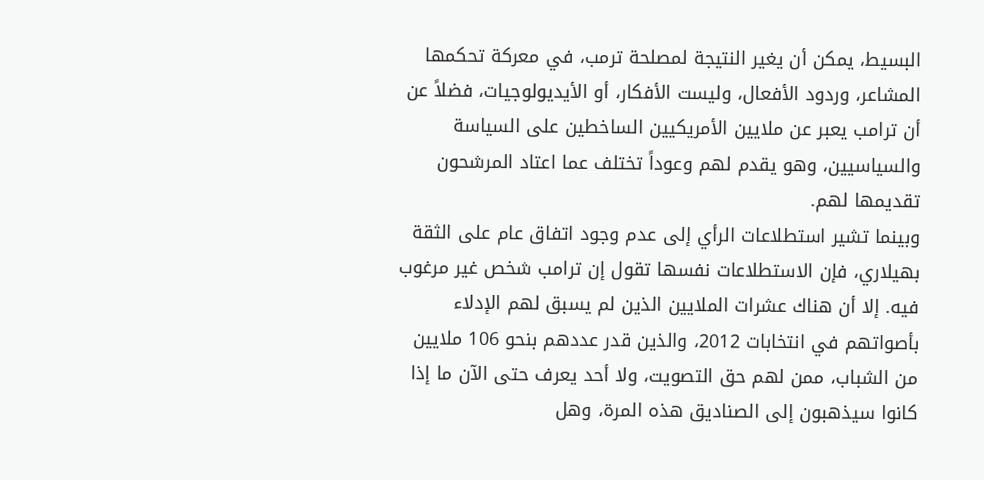البسيط، يمكن أن يغير النتيجة لمصلحة ترمب، في معركة تحكمها المشاعر، وردود الأفعال، وليست الأفكار، أو الأيديولوجيات، فضلاً عن أن ترامب يعبر عن ملايين الأمريكيين الساخطين على السياسة والسياسيين، وهو يقدم لهم وعوداً تختلف عما اعتاد المرشحون تقديمها لهم.
وبينما تشير استطلاعات الرأي إلى عدم وجود اتفاق عام على الثقة بهيلاري، فإن الاستطلاعات نفسها تقول إن ترامب شخص غير مرغوب فيه. إلا أن هناك عشرات الملايين الذين لم يسبق لهم الإدلاء بأصواتهم في انتخابات 2012، والذين قدر عددهم بنحو 106 ملايين من الشباب، ممن لهم حق التصويت، ولا أحد يعرف حتى الآن ما إذا كانوا سيذهبون إلى الصناديق هذه المرة، وهل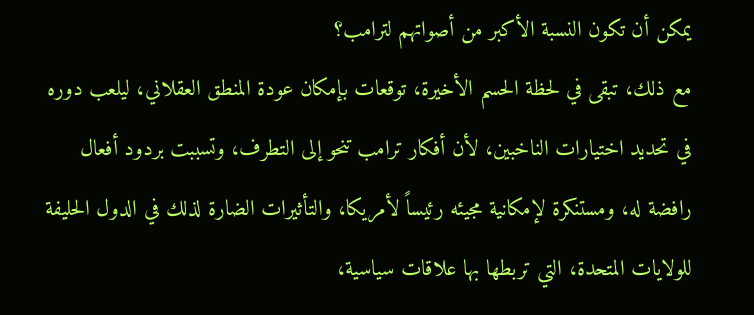يمكن أن تكون النسبة الأكبر من أصواتهم لترامب؟
مع ذلك، تبقى في لحظة الحسم الأخيرة، توقعات بإمكان عودة المنطق العقلاني، ليلعب دوره في تحديد اختيارات الناخبين، لأن أفكار ترامب تنحو إلى التطرف، وتسببت بردود أفعال رافضة له، ومستنكرة لإمكانية مجيئه رئيساً لأمريكا، والتأثيرات الضارة لذلك في الدول الحليفة للولايات المتحدة، التي تربطها بها علاقات سياسية،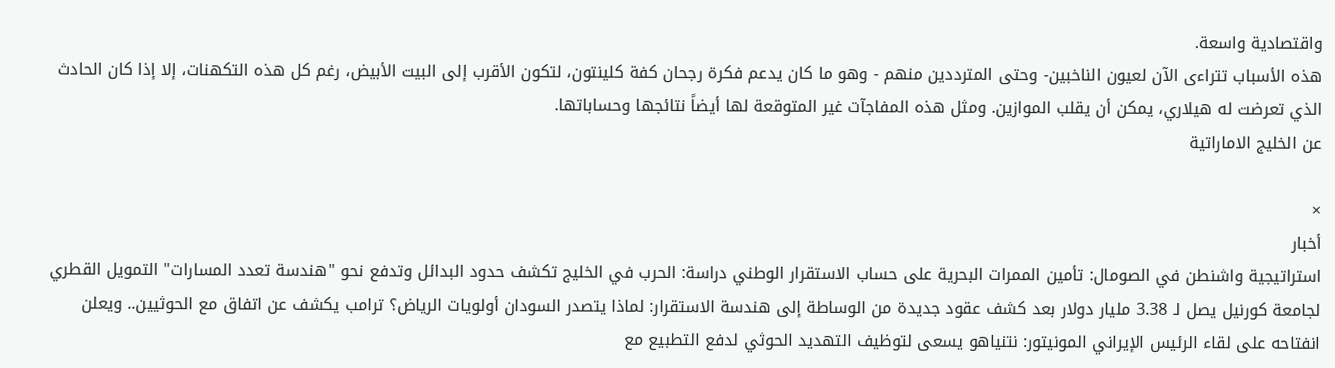واقتصادية واسعة.
هذه الأسباب تتراءى الآن لعيون الناخبين- وحتى المترددين منهم - وهو ما كان يدعم فكرة رجحان كفة كلينتون، لتكون الأقرب إلى البيت الأبيض، رغم كل هذه التكهنات، إلا إذا كان الحادث الذي تعرضت له هيلاري، يمكن أن يقلب الموازين. ومثل هذه المفاجآت غير المتوقعة لها أيضاً نتائجها وحساباتها.
عن الخليج الاماراتية

×
أخبار
استراتيجية واشنطن في الصومال: تأمين الممرات البحرية على حساب الاستقرار الوطني دراسة: الحرب في الخليج تكشف حدود البدائل وتدفع نحو "هندسة تعدد المسارات" التمويل القطري لجامعة كورنيل يصل لـ 3.38 مليار دولار بعد كشف عقود جديدة من الوساطة إلى هندسة الاستقرار: لماذا يتصدر السودان أولويات الرياض؟ ترامب يكشف عن اتفاق مع الحوثيين.. ويعلن انفتاحه على لقاء الرئيس الإيراني المونيتور: نتنياهو يسعى لتوظيف التهديد الحوثي لدفع التطبيع مع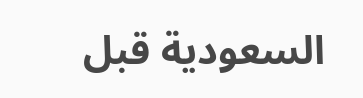السعودية قبل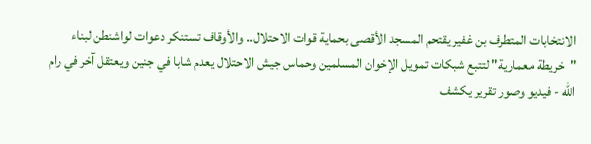الانتخابات المتطرف بن غفير يقتحم المسجد الأقصى بحماية قوات الاحتلال.. والأوقاف تستنكر دعوات لواشنطن لبناء "خريطة معمارية" لتتبع شبكات تمويل الإخوان المسلمين وحماس جيش الاحتلال يعدم شابا في جنين ويعتقل آخر في رام الله - فيديو وصور تقرير يكشف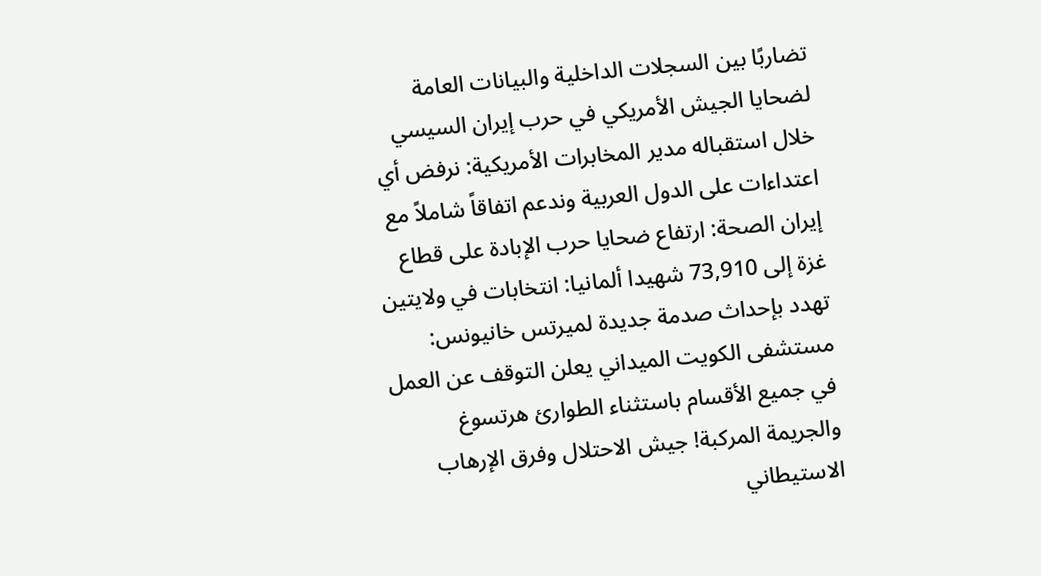تضاربًا بين السجلات الداخلية والبيانات العامة لضحايا الجيش الأمريكي في حرب إيران السيسي خلال استقباله مدير المخابرات الأمريكية: نرفض أي اعتداءات على الدول العربية وندعم اتفاقاً شاملاً مع إيران الصحة: ارتفاع ضحايا حرب الإبادة على قطاع غزة إلى 73,910 شهيدا ألمانيا: انتخابات في ولايتين تهدد بإحداث صدمة جديدة لميرتس خانيونس: مستشفى الكويت الميداني يعلن التوقف عن العمل في جميع الأقسام باستثناء الطوارئ هرتسوغ والجريمة المركبة! جيش الاحتلال وفرق الإرهاب الاستيطاني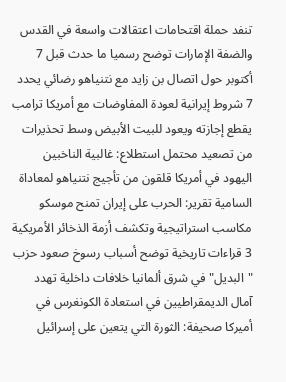تنفد حملة اقتحامات اعتقالات واسعة في القدس والضفة الإمارات توضح رسميا ما حدث قبل 7 أكتوبر حول اتصال بن زايد مع نتنياهو رضائي يحدد 7 شروط إيرانية لعودة المفاوضات مع أمريكا ترامب يقطع إجازته ويعود للبيت الأبيض وسط تحذيرات من تصعيد محتمل استطلاع: غالبية الناخبين اليهود في أمريكا قلقون من تأجيج نتنياهو لمعاداة السامية تقرير: الحرب على إيران تمنح موسكو مكاسب استراتيجية وتكشف أزمة الذخائر الأمريكية 3 قراءات تاريخية توضح أسباب رسوخ صعود حزب "البديل" في شرق ألمانيا خلافات داخلية تهدد آمال الديمقراطيين في استعادة الكونغرس في أميركا صحيفة: الثورة التي يتعين على إسرائيل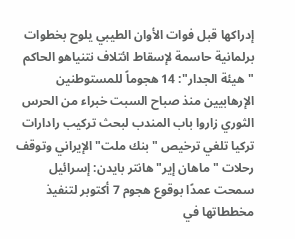إدراكها قبل فوات الأوان الطيبي يلوح بخطوات برلمانية حاسمة لإسقاط ائتلاف نتنياهو الحاكم "هيئة الجدار": 14 هجوماً للمستوطنين الإرهابيين منذ صباح السبت خبراء من الحرس الثوري زاروا باب المندب لبحث تركيب رادارات تركيا تلغي ترخيص "بنك ملت" الإيراني وتوقف رحلات "ماهان إير" هانتر بايدن: إسرائيل سمحت عمدًا بوقوع هجوم 7 أكتوبر لتنفيذ مخططاتها في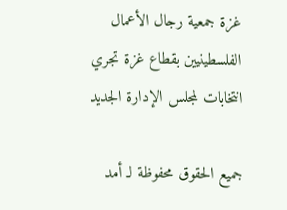غزة جمعية رجال الأعمال الفلسطينيين بقطاع غزة تجري انتخابات لمجلس الإدارة الجديد

جميع الحقوق محفوظة لـ أمد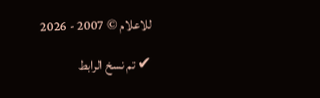للاعلام © 2007 - 2026

✔ تم نسخ الرابط